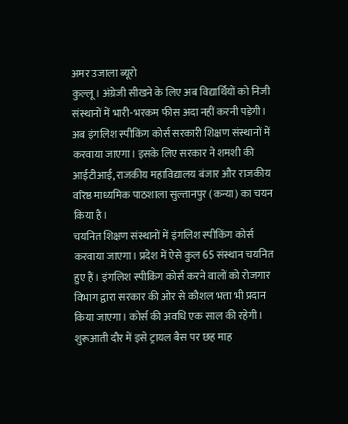अमर उजाला ब्यूरो
कुल्लू। अंग्रेजी सीखने के लिए अब विद्यार्थियों को निजी संस्थानों में भारी-भरकम फीस अदा नहीं करनी पड़ेगी। अब इंगलिश स्पीकिंग कोर्स सरकारी शिक्षण संस्थानों में करवाया जाएगा। इसके लिए सरकार ने शमशी की आईटीआई, राजकीय महाविद्यालय बंजार और राजकीय वरिष्ठ माध्यमिक पाठशाला सुल्तानपुर (कन्या) का चयन किया है।
चयनित शिक्षण संस्थानों में इंगलिश स्पीकिंग कोर्स करवाया जाएगा। प्रदेश में ऐसे कुल 65 संस्थान चयनित हुए हैं। इंगलिश स्पीकिंग कोर्स करने वालों को रोजगार विभाग द्वारा सरकार की ओर से कौशल भत्ता भी प्रदान किया जाएगा। कोर्स की अवधि एक साल की रहेगी। शुरूआती दौर में इसे ट्रायल बैस पर छह माह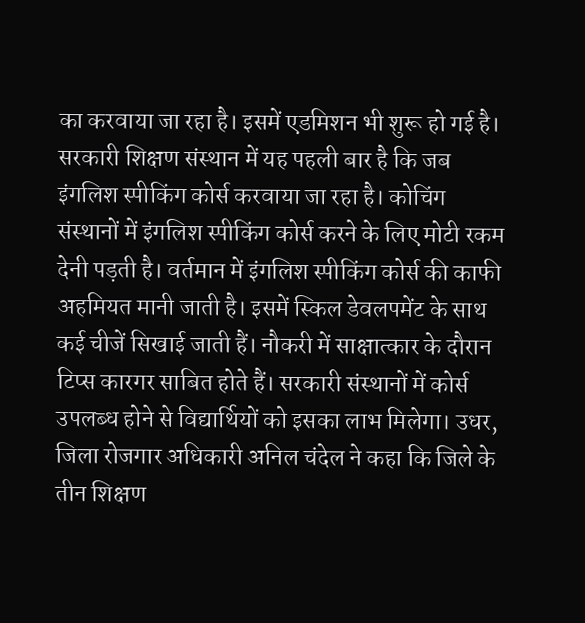का करवाया जा रहा है। इसमें एडमिशन भी शुरू हो गई है। सरकारी शिक्षण संस्थान में यह पहली बार है कि जब इंगलिश स्पीकिंग कोर्स करवाया जा रहा है। कोचिंग संस्थानों में इंगलिश स्पीकिंग कोर्स करने के लिए मोटी रकम देनी पड़ती है। वर्तमान में इंगलिश स्पीकिंग कोर्स की काफी अहमियत मानी जाती है। इसमें स्किल डेवलपमेंट के साथ कई चीजें सिखाई जाती हैं। नौकरी में साक्षात्कार के दौरान टिप्स कारगर साबित होते हैं। सरकारी संस्थानों में कोर्स उपलब्ध होने से विद्यार्थियों को इसका लाभ मिलेगा। उधर, जिला रोजगार अधिकारी अनिल चंदेल ने कहा कि जिले के तीन शिक्षण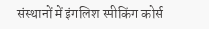संस्थानों में इंगलिश स्पीकिंग कोर्स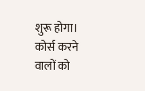शुरू होगा। कोर्स करने वालों को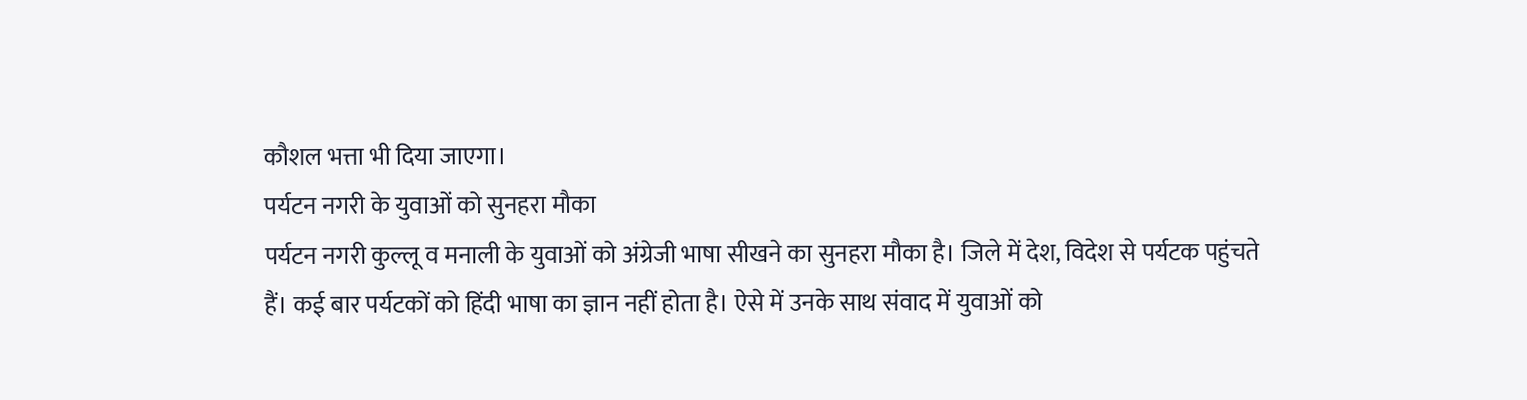कौशल भत्ता भी दिया जाएगा।
पर्यटन नगरी के युवाओं को सुनहरा मौका
पर्यटन नगरी कुल्लू व मनाली के युवाओं को अंग्रेजी भाषा सीखने का सुनहरा मौका है। जिले में देश, विदेश से पर्यटक पहुंचते हैं। कई बार पर्यटकों को हिंदी भाषा का ज्ञान नहीं होता है। ऐसे में उनके साथ संवाद में युवाओं को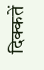दिक्कतें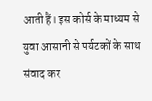आती हैं। इस कोर्स के माध्यम से युवा आसानी से पर्यटकों के साथ संवाद कर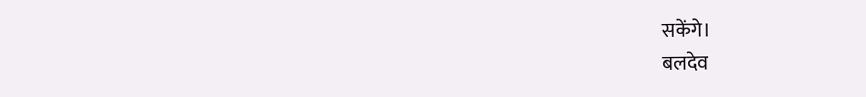सकेंगे।
बलदेव